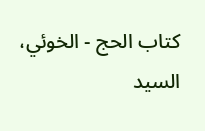كتاب الحج - الخوئي، السيد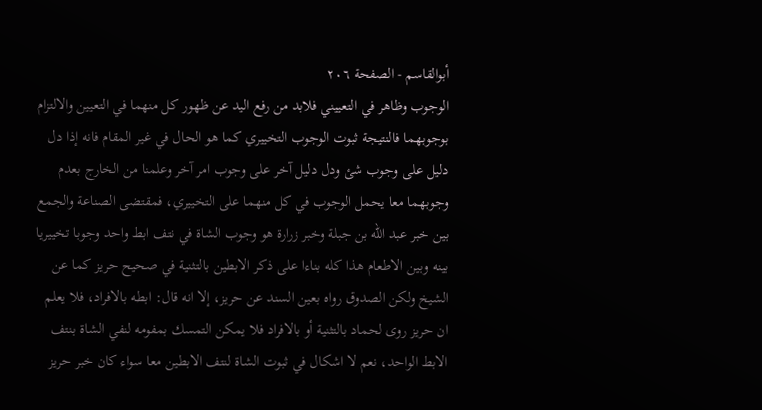أبوالقاسم - الصفحة ٢٠٦
الوجوب وظاهر في التعييني فلابد من رفع اليد عن ظهور كل منهما في التعيين والالتزام بوجوبهما فالنتيجة ثبوت الوجوب التخييري كما هو الحال في غير المقام فانه إذا دل دليل على وجوب شئ ودل دليل آخر على وجوب امر آخر وعلمنا من الخارج بعدم وجوبهما معا يحمل الوجوب في كل منهما على التخييري، فمقتضى الصناعة والجمع بين خبر عبد الله بن جبلة وخبر زرارة هو وجوب الشاة في نتف ابط واحد وجوبا تخييريا بينه وبين الاطعام هذا كله بناءا على ذكر الابطين بالتثنية في صحيح حريز كما عن الشيخ ولكن الصدوق رواه بعين السند عن حريز، إلا انه قال: ابطه بالافراد، فلا يعلم ان حريز روى لحماد بالتثنية أو بالافراد فلا يمكن التمسك بمفومه لنفي الشاة بنتف الابط الواحد، نعم لا اشكال في ثبوت الشاة لنتف الابطين معا سواء كان خبر حريز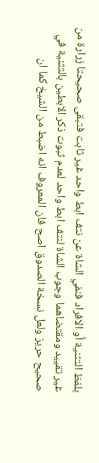بلفظ التثنية أو الافراد فنفي الشاة عن نتف ابط واحد غير ثابت فتبقى صحيحتا زرارة من غير تقييد ومقتضاهما وجوب الشاة لنتف ابط واحد لعدم ثبوت ذكر الابطين بالتثنية في صحيح حريز ولعل نسخة الصدوق اصح فان المعروف انه اضبط من الشيخ كما ان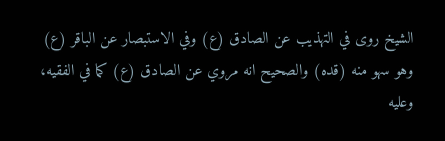الشيخ روى في التهذيب عن الصادق (ع) وفي الاستبصار عن الباقر (ع) وهو سهو منه (قده) والصحيح انه مروي عن الصادق (ع) كما في الفقيه، وعليه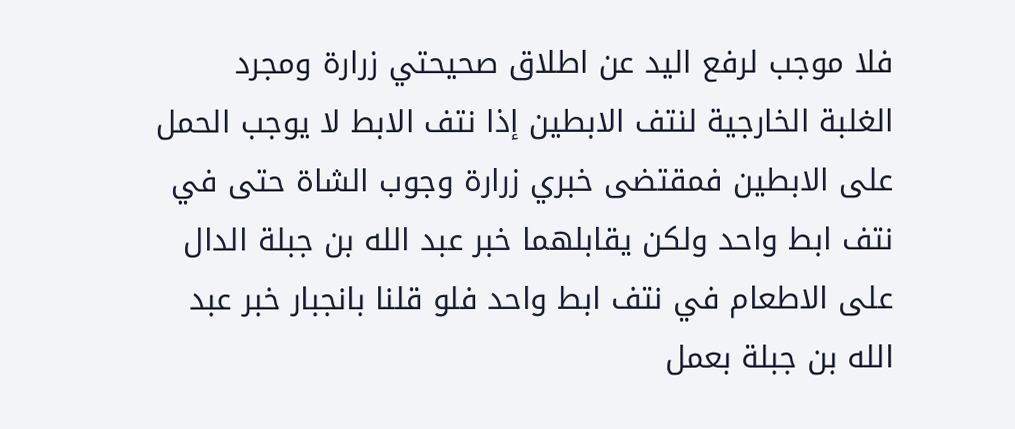فلا موجب لرفع اليد عن اطلاق صحيحتي زرارة ومجرد الغلبة الخارجية لنتف الابطين إذا نتف الابط لا يوجب الحمل على الابطين فمقتضى خبري زرارة وجوب الشاة حتى في نتف ابط واحد ولكن يقابلهما خبر عبد الله بن جبلة الدال على الاطعام في نتف ابط واحد فلو قلنا بانجبار خبر عبد الله بن جبلة بعمل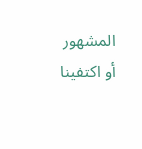المشهور أو اكتفينا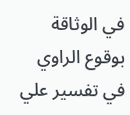في الوثاقة بوقوع الراوي في تفسير علي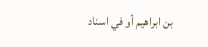بن ابراهيم أو في اسناد